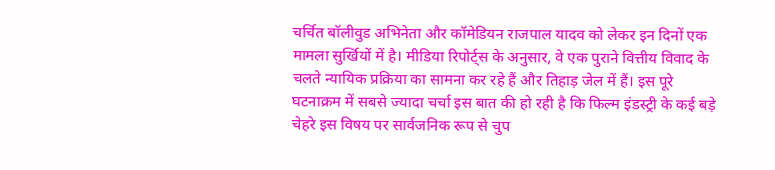चर्चित बॉलीवुड अभिनेता और कॉमेडियन राजपाल यादव को लेकर इन दिनों एक मामला सुर्खियों में है। मीडिया रिपोर्ट्स के अनुसार, वे एक पुराने वित्तीय विवाद के चलते न्यायिक प्रक्रिया का सामना कर रहे हैं और तिहाड़ जेल में हैं। इस पूरे घटनाक्रम में सबसे ज्यादा चर्चा इस बात की हो रही है कि फिल्म इंडस्ट्री के कई बड़े चेहरे इस विषय पर सार्वजनिक रूप से चुप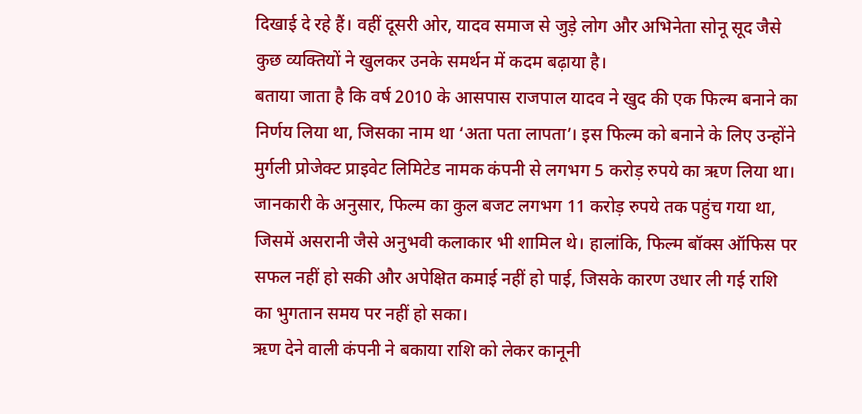दिखाई दे रहे हैं। वहीं दूसरी ओर, यादव समाज से जुड़े लोग और अभिनेता सोनू सूद जैसे कुछ व्यक्तियों ने खुलकर उनके समर्थन में कदम बढ़ाया है।
बताया जाता है कि वर्ष 2010 के आसपास राजपाल यादव ने खुद की एक फिल्म बनाने का निर्णय लिया था, जिसका नाम था ‘अता पता लापता’। इस फिल्म को बनाने के लिए उन्होंने मुर्गली प्रोजेक्ट प्राइवेट लिमिटेड नामक कंपनी से लगभग 5 करोड़ रुपये का ऋण लिया था। जानकारी के अनुसार, फिल्म का कुल बजट लगभग 11 करोड़ रुपये तक पहुंच गया था, जिसमें असरानी जैसे अनुभवी कलाकार भी शामिल थे। हालांकि, फिल्म बॉक्स ऑफिस पर सफल नहीं हो सकी और अपेक्षित कमाई नहीं हो पाई, जिसके कारण उधार ली गई राशि का भुगतान समय पर नहीं हो सका।
ऋण देने वाली कंपनी ने बकाया राशि को लेकर कानूनी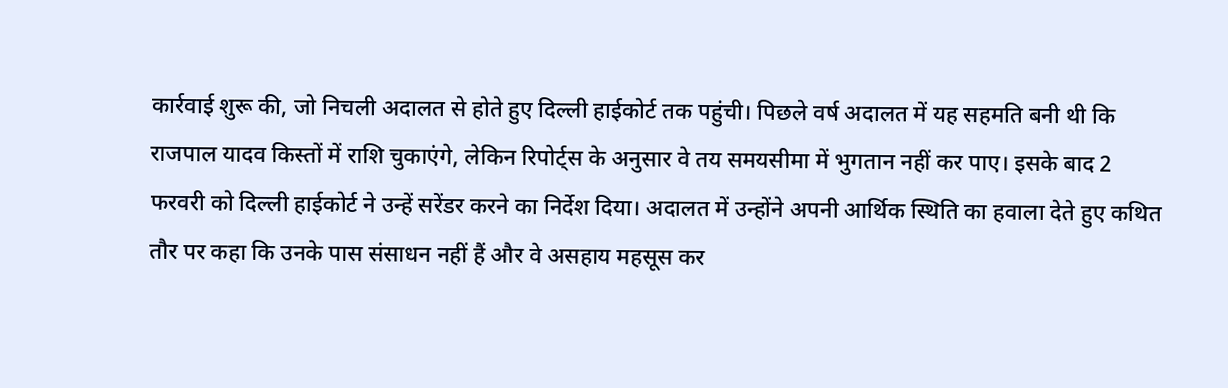कार्रवाई शुरू की, जो निचली अदालत से होते हुए दिल्ली हाईकोर्ट तक पहुंची। पिछले वर्ष अदालत में यह सहमति बनी थी कि राजपाल यादव किस्तों में राशि चुकाएंगे, लेकिन रिपोर्ट्स के अनुसार वे तय समयसीमा में भुगतान नहीं कर पाए। इसके बाद 2 फरवरी को दिल्ली हाईकोर्ट ने उन्हें सरेंडर करने का निर्देश दिया। अदालत में उन्होंने अपनी आर्थिक स्थिति का हवाला देते हुए कथित तौर पर कहा कि उनके पास संसाधन नहीं हैं और वे असहाय महसूस कर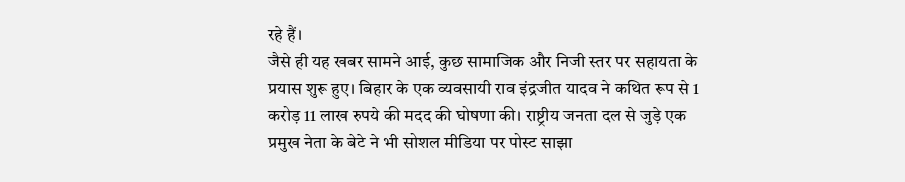रहे हैं।
जैसे ही यह खबर सामने आई, कुछ सामाजिक और निजी स्तर पर सहायता के प्रयास शुरू हुए। बिहार के एक व्यवसायी राव इंद्रजीत यादव ने कथित रूप से 1 करोड़ 11 लाख रुपये की मदद की घोषणा की। राष्ट्रीय जनता दल से जुड़े एक प्रमुख नेता के बेटे ने भी सोशल मीडिया पर पोस्ट साझा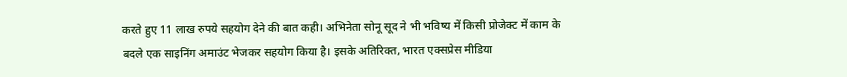करते हुए 11 लाख रुपये सहयोग देने की बात कही। अभिनेता सोनू सूद ने भी भविष्य में किसी प्रोजेक्ट में काम के बदले एक साइनिंग अमाउंट भेजकर सहयोग किया है। इसके अतिरिक्त, भारत एक्सप्रेस मीडिया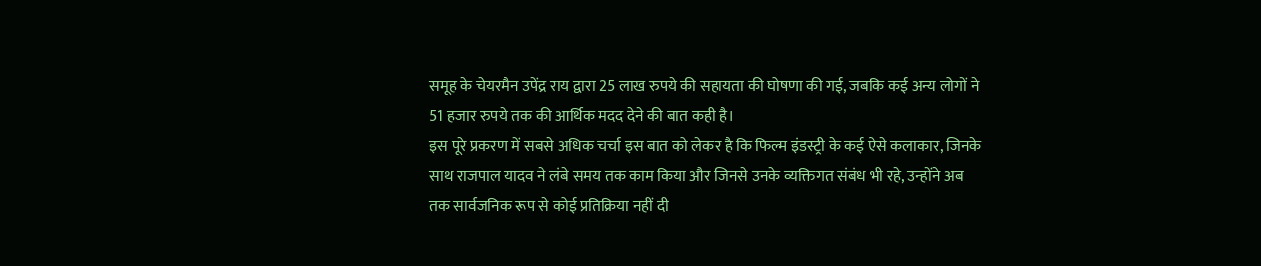समूह के चेयरमैन उपेंद्र राय द्वारा 25 लाख रुपये की सहायता की घोषणा की गई, जबकि कई अन्य लोगों ने 51 हजार रुपये तक की आर्थिक मदद देने की बात कही है।
इस पूरे प्रकरण में सबसे अधिक चर्चा इस बात को लेकर है कि फिल्म इंडस्ट्री के कई ऐसे कलाकार, जिनके साथ राजपाल यादव ने लंबे समय तक काम किया और जिनसे उनके व्यक्तिगत संबंध भी रहे, उन्होंने अब तक सार्वजनिक रूप से कोई प्रतिक्रिया नहीं दी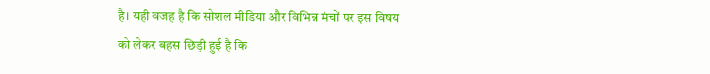है। यही वजह है कि सोशल मीडिया और विभिन्न मंचों पर इस विषय को लेकर बहस छिड़ी हुई है कि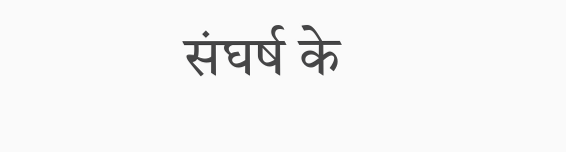संघर्ष के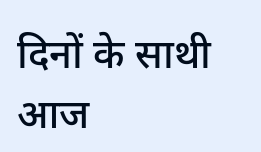दिनों के साथी आज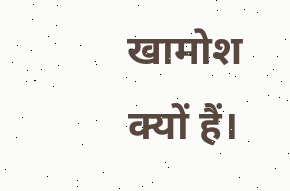खामोश क्यों हैं।